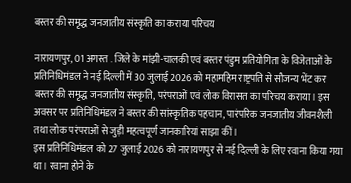बस्तर की समृद्ध जनजातीय संस्कृति का कराया परिचय

नारायणपुर, 01 अगस्त . जिले के मांझी-चालकी एवं बस्तर पंडुम प्रतियोगिता के विजेताओं के प्रतिनिधिमंडल ने नई दिल्ली में 30 जुलाई 2026 को महामहिम राष्ट्रपति से सौजन्य भेंट कर बस्तर की समृद्ध जनजातीय संस्कृति, परंपराओं एवं लोक विरासत का परिचय कराया। इस अवसर पर प्रतिनिधिमंडल ने बस्तर की सांस्कृतिक पहचान, पारंपरिक जनजातीय जीवनशैली तथा लोक परंपराओं से जुड़ी महत्वपूर्ण जानकारियां साझा कीं।
इस प्रतिनिधिमंडल को 27 जुलाई 2026 को नारायणपुर से नई दिल्ली के लिए रवाना किया गया था। रवाना होने के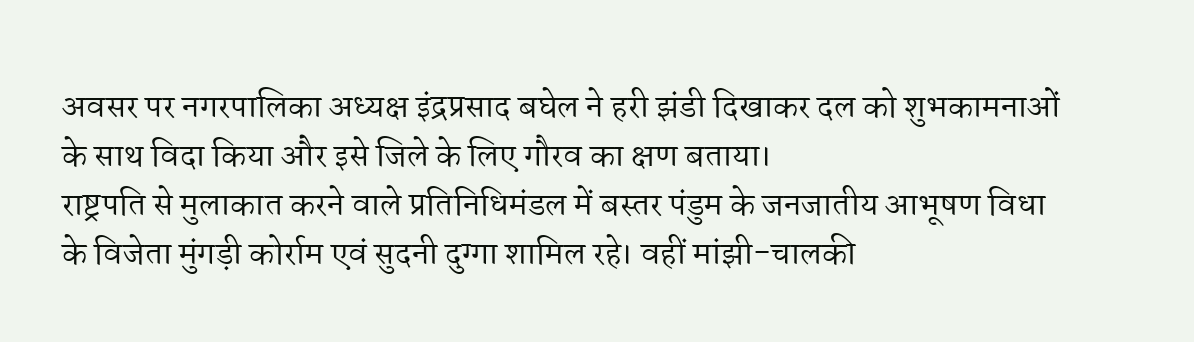अवसर पर नगरपालिका अध्यक्ष इंद्रप्रसाद बघेल ने हरी झंडी दिखाकर दल को शुभकामनाओं के साथ विदा किया और इसे जिले के लिए गौरव का क्षण बताया।
राष्ट्रपति से मुलाकात करने वाले प्रतिनिधिमंडल में बस्तर पंडुम के जनजातीय आभूषण विधा के विजेता मुंगड़ी कोर्राम एवं सुदनी दुग्गा शामिल रहे। वहीं मांझी-चालकी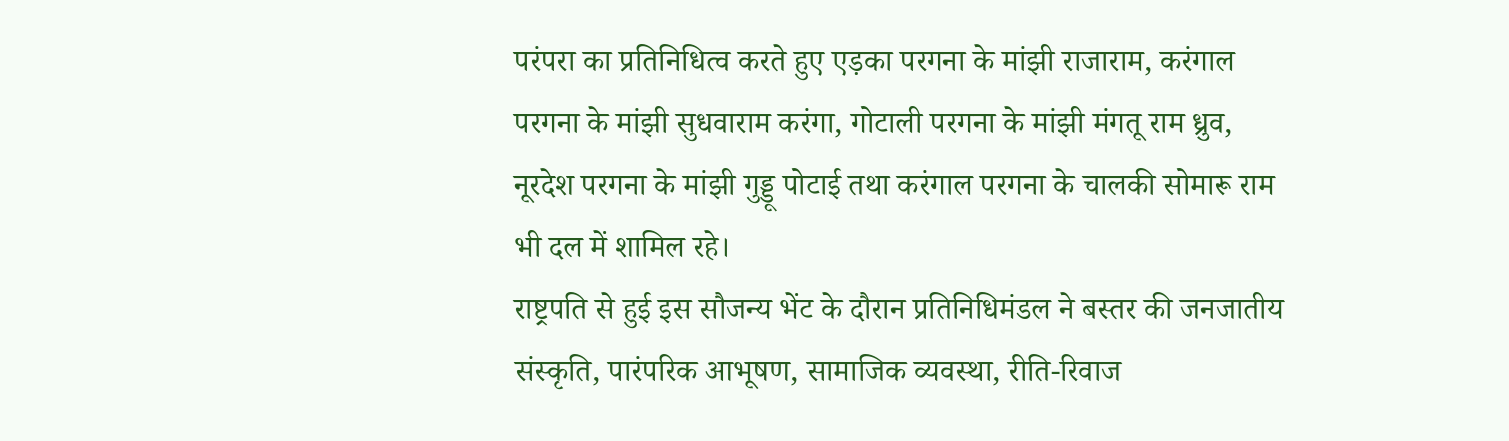परंपरा का प्रतिनिधित्व करते हुए एड़का परगना के मांझी राजाराम, करंगाल परगना के मांझी सुधवाराम करंगा, गोटाली परगना के मांझी मंगतू राम ध्रुव, नूरदेश परगना के मांझी गुड्डू पोटाई तथा करंगाल परगना के चालकी सोमारू राम भी दल में शामिल रहे।
राष्ट्रपति से हुई इस सौजन्य भेंट के दौरान प्रतिनिधिमंडल ने बस्तर की जनजातीय संस्कृति, पारंपरिक आभूषण, सामाजिक व्यवस्था, रीति-रिवाज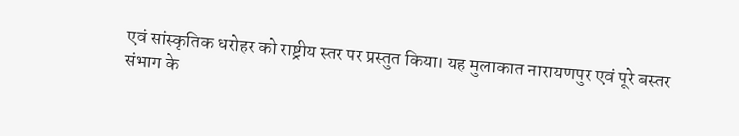एवं सांस्कृतिक धरोहर को राष्ट्रीय स्तर पर प्रस्तुत किया। यह मुलाकात नारायणपुर एवं पूरे बस्तर संभाग के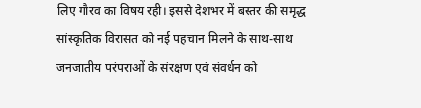लिए गौरव का विषय रही। इससे देशभर में बस्तर की समृद्ध सांस्कृतिक विरासत को नई पहचान मिलने के साथ-साथ जनजातीय परंपराओं के संरक्षण एवं संवर्धन को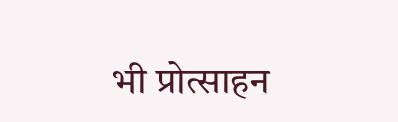भी प्रोत्साहन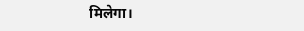मिलेगा।